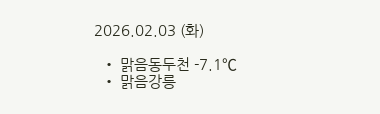2026.02.03 (화)

  • 맑음동두천 -7.1℃
  • 맑음강릉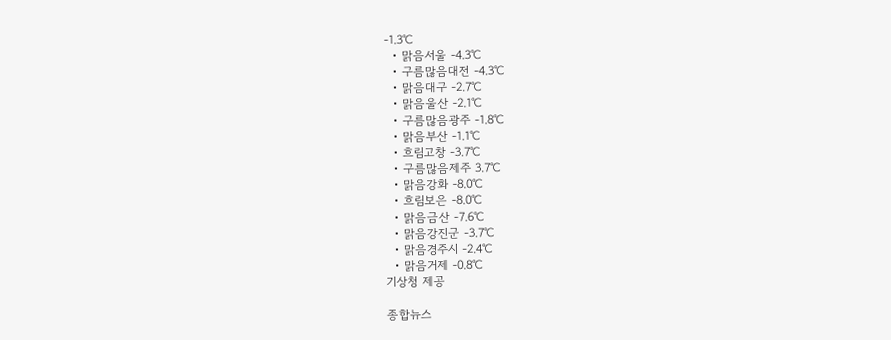-1.3℃
  • 맑음서울 -4.3℃
  • 구름많음대전 -4.3℃
  • 맑음대구 -2.7℃
  • 맑음울산 -2.1℃
  • 구름많음광주 -1.8℃
  • 맑음부산 -1.1℃
  • 흐림고창 -3.7℃
  • 구름많음제주 3.7℃
  • 맑음강화 -8.0℃
  • 흐림보은 -8.0℃
  • 맑음금산 -7.6℃
  • 맑음강진군 -3.7℃
  • 맑음경주시 -2.4℃
  • 맑음거제 -0.8℃
기상청 제공

종합뉴스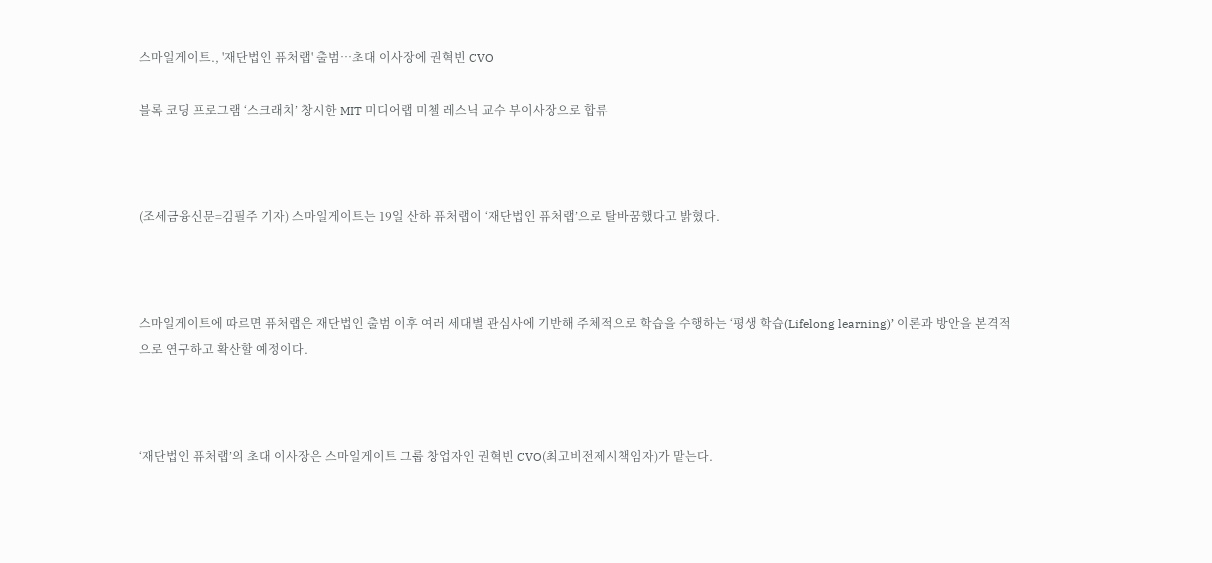스마일게이트., '재단법인 퓨처랩' 출범…초대 이사장에 권혁빈 CVO

블록 코딩 프로그램 ‘스크래치’ 창시한 MIT 미디어랩 미첼 레스닉 교수 부이사장으로 합류



(조세금융신문=김필주 기자) 스마일게이트는 19일 산하 퓨처랩이 ‘재단법인 퓨처랩’으로 탈바꿈했다고 밝혔다.



스마일게이트에 따르면 퓨처랩은 재단법인 출범 이후 여러 세대별 관심사에 기반해 주체적으로 학습을 수행하는 ‘평생 학습(Lifelong learning)’ 이론과 방안을 본격적으로 연구하고 확산할 예정이다.



‘재단법인 퓨처랩’의 초대 이사장은 스마일게이트 그룹 창업자인 권혁빈 CVO(최고비전제시책임자)가 맡는다.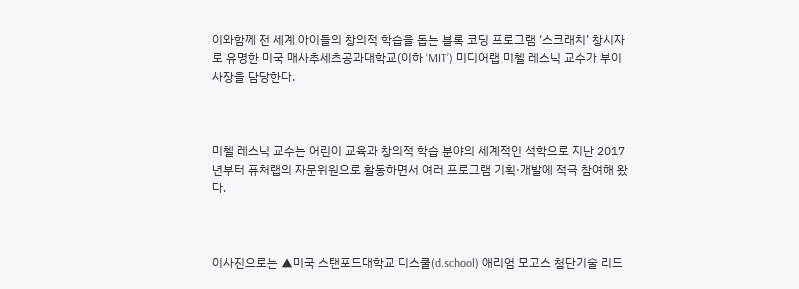이와함께 전 세계 아이들의 창의적 학습을 돕는 블록 코딩 프로그램 ‘스크래치’ 창시자로 유명한 미국 매사추세츠공과대학교(이하 ‘MIT’) 미디어랩 미첼 레스닉 교수가 부이사장을 담당한다.



미첼 레스닉 교수는 어린이 교육과 창의적 학습 분야의 세계적인 석학으로 지난 2017년부터 퓨처랩의 자문위원으로 활동하면서 여러 프로그램 기획·개발에 적극 참여해 왔다.



이사진으로는 ▲미국 스탠포드대학교 디스쿨(d.school) 애리엄 모고스 첨단기술 리드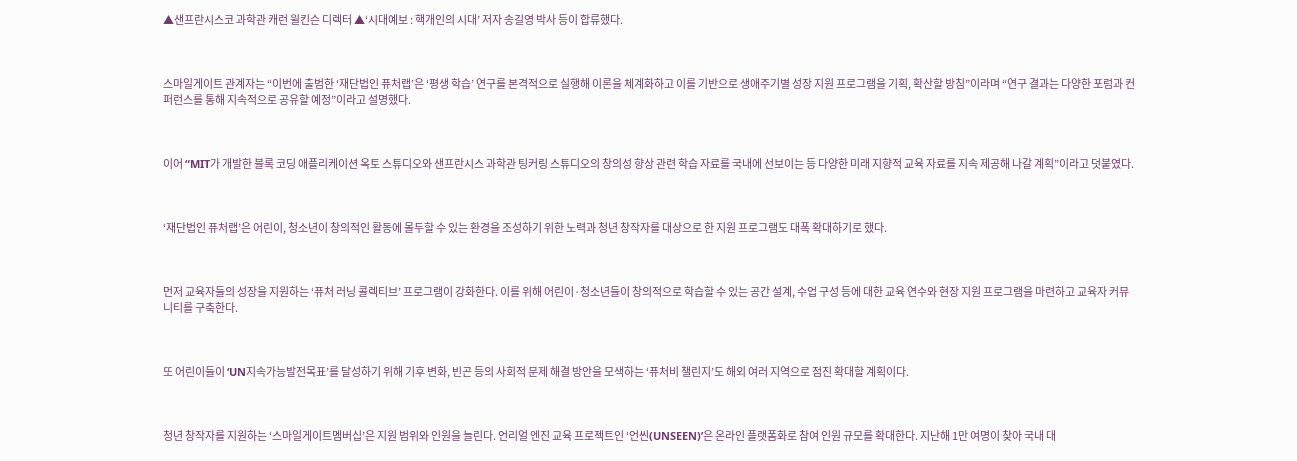▲샌프란시스코 과학관 캐런 윌킨슨 디렉터 ▲‘시대예보 : 핵개인의 시대’ 저자 송길영 박사 등이 합류했다.



스마일게이트 관계자는 “이번에 출범한 ‘재단법인 퓨처랩’은 ‘평생 학습’ 연구를 본격적으로 실행해 이론을 체계화하고 이를 기반으로 생애주기별 성장 지원 프로그램을 기획, 확산할 방침”이라며 “연구 결과는 다양한 포럼과 컨퍼런스를 통해 지속적으로 공유할 예정”이라고 설명했다.



이어 “MIT가 개발한 블록 코딩 애플리케이션 옥토 스튜디오와 샌프란시스 과학관 팅커링 스튜디오의 창의성 향상 관련 학습 자료를 국내에 선보이는 등 다양한 미래 지향적 교육 자료를 지속 제공해 나갈 계획”이라고 덧붙였다.



‘재단법인 퓨처랩’은 어린이, 청소년이 창의적인 활동에 몰두할 수 있는 환경을 조성하기 위한 노력과 청년 창작자를 대상으로 한 지원 프로그램도 대폭 확대하기로 했다.



먼저 교육자들의 성장을 지원하는 ‘퓨처 러닝 콜렉티브’ 프로그램이 강화한다. 이를 위해 어린이·청소년들이 창의적으로 학습할 수 있는 공간 설계, 수업 구성 등에 대한 교육 연수와 현장 지원 프로그램을 마련하고 교육자 커뮤니티를 구축한다.



또 어린이들이 ‘UN지속가능발전목표’를 달성하기 위해 기후 변화, 빈곤 등의 사회적 문제 해결 방안을 모색하는 ‘퓨처비 챌린지’도 해외 여러 지역으로 점진 확대할 계획이다.



청년 창작자를 지원하는 ‘스마일게이트멤버십’은 지원 범위와 인원을 늘린다. 언리얼 엔진 교육 프로젝트인 ‘언씬(UNSEEN)’은 온라인 플랫폼화로 참여 인원 규모를 확대한다. 지난해 1만 여명이 찾아 국내 대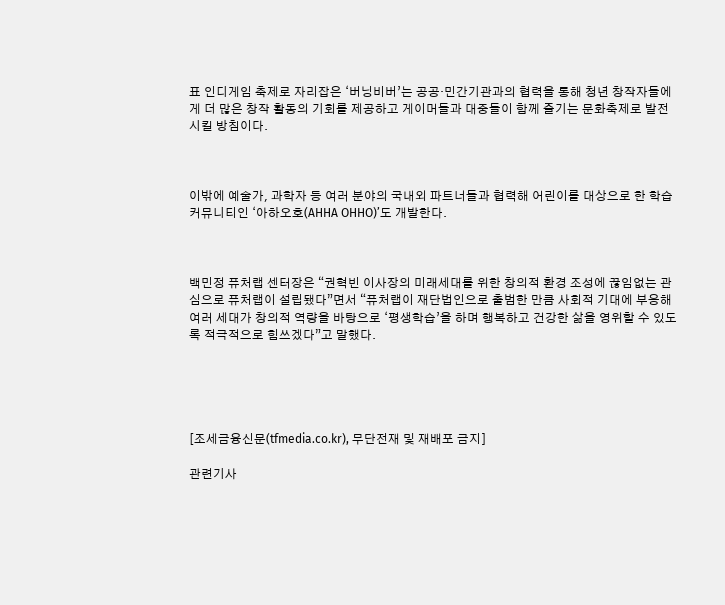표 인디게임 축제로 자리잡은 ‘버닝비버’는 공공·민간기관과의 협력을 통해 청년 창작자들에게 더 많은 창작 활동의 기회를 제공하고 게이머들과 대중들이 함께 즐기는 문화축제로 발전시킬 방침이다.



이밖에 예술가, 과학자 등 여러 분야의 국내외 파트너들과 협력해 어린이를 대상으로 한 학습 커뮤니티인 ‘아하오호(AHHA OHHO)’도 개발한다.



백민정 퓨처랩 센터장은 “권혁빈 이사장의 미래세대를 위한 창의적 환경 조성에 끊임없는 관심으로 퓨처랩이 설립됐다”면서 “퓨처랩이 재단법인으로 출범한 만큼 사회적 기대에 부응해 여러 세대가 창의적 역량을 바탕으로 ‘평생학습’을 하며 행복하고 건강한 삶을 영위할 수 있도록 적극적으로 힘쓰겠다”고 말했다.





[조세금융신문(tfmedia.co.kr), 무단전재 및 재배포 금지]

관련기사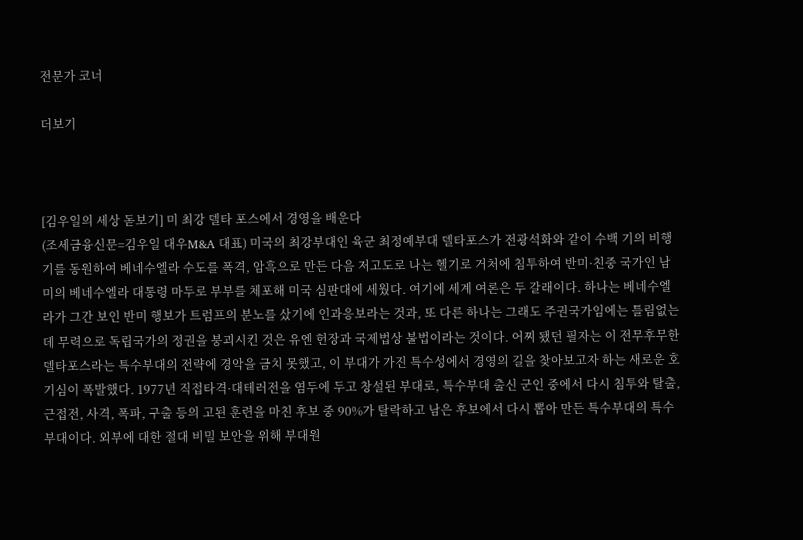전문가 코너

더보기



[김우일의 세상 돋보기] 미 최강 델타 포스에서 경영을 배운다
(조세금융신문=김우일 대우M&A 대표) 미국의 최강부대인 육군 최정예부대 델타포스가 전광석화와 같이 수백 기의 비행기를 동원하여 베네수엘라 수도를 폭격, 암흑으로 만든 다음 저고도로 나는 헬기로 거처에 침투하여 반미·친중 국가인 남미의 베네수엘라 대통령 마두로 부부를 체포해 미국 심판대에 세웠다. 여기에 세계 여론은 두 갈래이다. 하나는 베네수엘라가 그간 보인 반미 행보가 트럼프의 분노를 샀기에 인과응보라는 것과, 또 다른 하나는 그래도 주권국가임에는 틀림없는데 무력으로 독립국가의 정권을 붕괴시킨 것은 유엔 헌장과 국제법상 불법이라는 것이다. 어찌 됐던 필자는 이 전무후무한 델타포스라는 특수부대의 전략에 경악을 금치 못했고, 이 부대가 가진 특수성에서 경영의 길을 찾아보고자 하는 새로운 호기심이 폭발했다. 1977년 직접타격·대테러전을 염두에 두고 창설된 부대로, 특수부대 출신 군인 중에서 다시 침투와 탈출, 근접전, 사격, 폭파, 구출 등의 고된 훈련을 마친 후보 중 90%가 탈락하고 남은 후보에서 다시 뽑아 만든 특수부대의 특수부대이다. 외부에 대한 절대 비밀 보안을 위해 부대원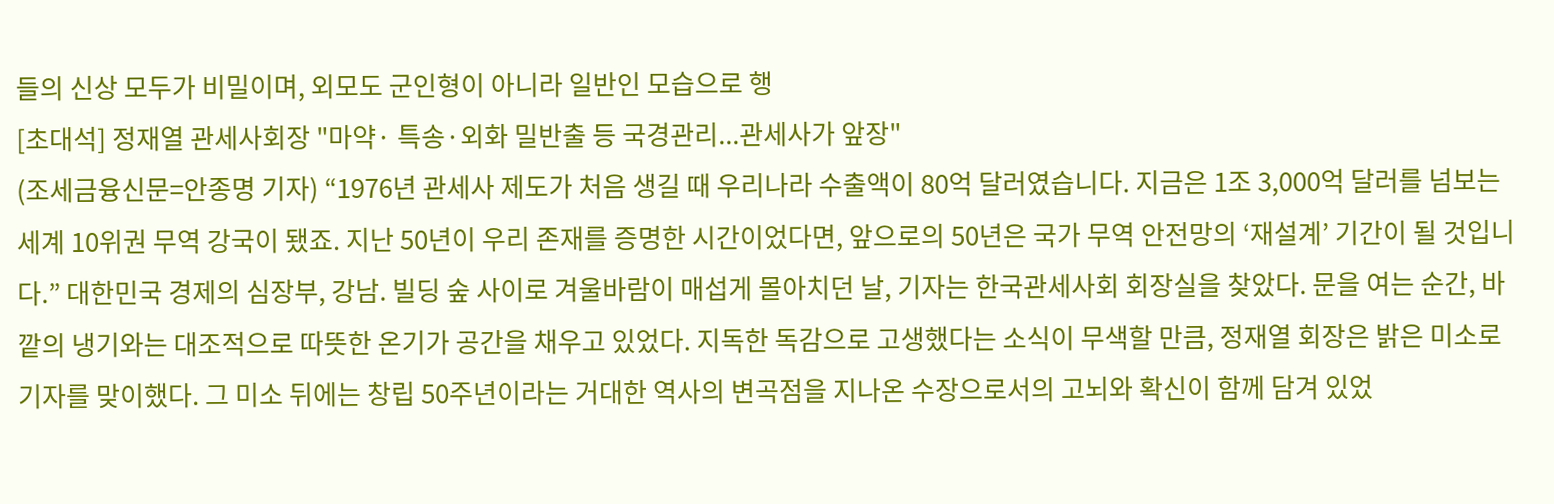들의 신상 모두가 비밀이며, 외모도 군인형이 아니라 일반인 모습으로 행
[초대석] 정재열 관세사회장 "마약· 특송·외화 밀반출 등 국경관리...관세사가 앞장"
(조세금융신문=안종명 기자) “1976년 관세사 제도가 처음 생길 때 우리나라 수출액이 80억 달러였습니다. 지금은 1조 3,000억 달러를 넘보는 세계 10위권 무역 강국이 됐죠. 지난 50년이 우리 존재를 증명한 시간이었다면, 앞으로의 50년은 국가 무역 안전망의 ‘재설계’ 기간이 될 것입니다.” 대한민국 경제의 심장부, 강남. 빌딩 숲 사이로 겨울바람이 매섭게 몰아치던 날, 기자는 한국관세사회 회장실을 찾았다. 문을 여는 순간, 바깥의 냉기와는 대조적으로 따뜻한 온기가 공간을 채우고 있었다. 지독한 독감으로 고생했다는 소식이 무색할 만큼, 정재열 회장은 밝은 미소로 기자를 맞이했다. 그 미소 뒤에는 창립 50주년이라는 거대한 역사의 변곡점을 지나온 수장으로서의 고뇌와 확신이 함께 담겨 있었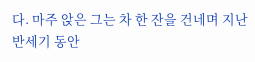다. 마주 앉은 그는 차 한 잔을 건네며 지난 반세기 동안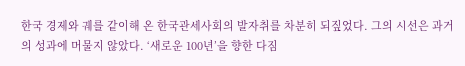한국 경제와 궤를 같이해 온 한국관세사회의 발자취를 차분히 되짚었다. 그의 시선은 과거의 성과에 머물지 않았다. ‘새로운 100년’을 향한 다짐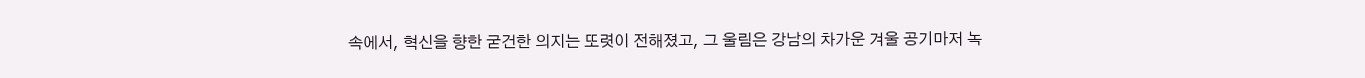속에서, 혁신을 향한 굳건한 의지는 또렷이 전해졌고, 그 울림은 강남의 차가운 겨울 공기마저 녹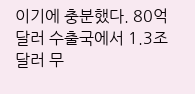이기에 충분했다. 80억 달러 수출국에서 1.3조 달러 무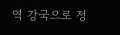역 강국으로 정